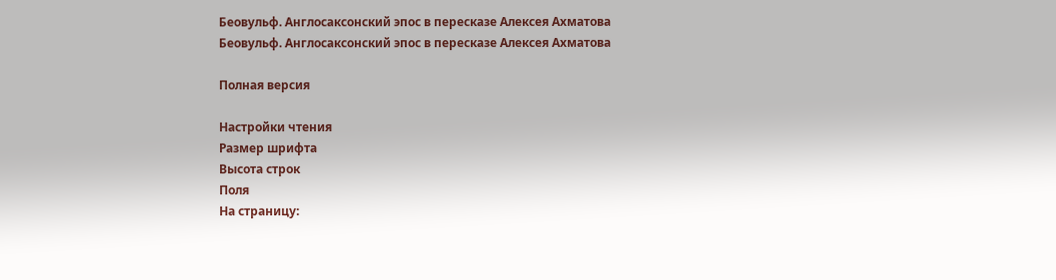Беовульф. Англосаксонский эпос в пересказе Алексея Ахматова
Беовульф. Англосаксонский эпос в пересказе Алексея Ахматова

Полная версия

Настройки чтения
Размер шрифта
Высота строк
Поля
На страницу: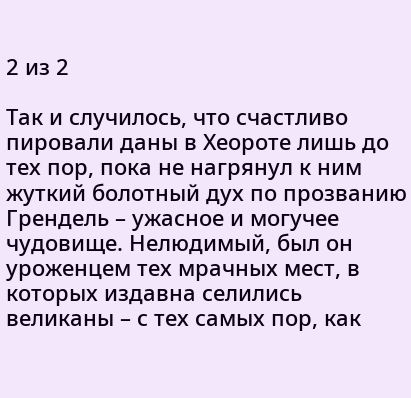2 из 2

Так и случилось, что счастливо пировали даны в Хеороте лишь до тех пор, пока не нагрянул к ним жуткий болотный дух по прозванию Грендель – ужасное и могучее чудовище. Нелюдимый, был он уроженцем тех мрачных мест, в которых издавна селились великаны – с тех самых пор, как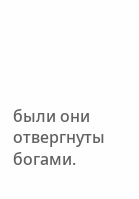были они отвергнуты богами.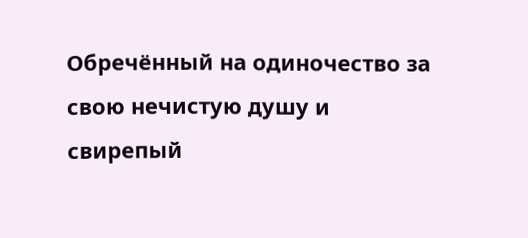Обречённый на одиночество за свою нечистую душу и свирепый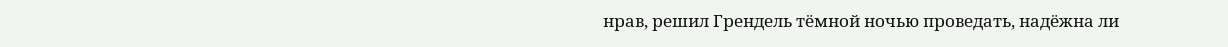нрав, решил Грендель тёмной ночью проведать, надёжна ли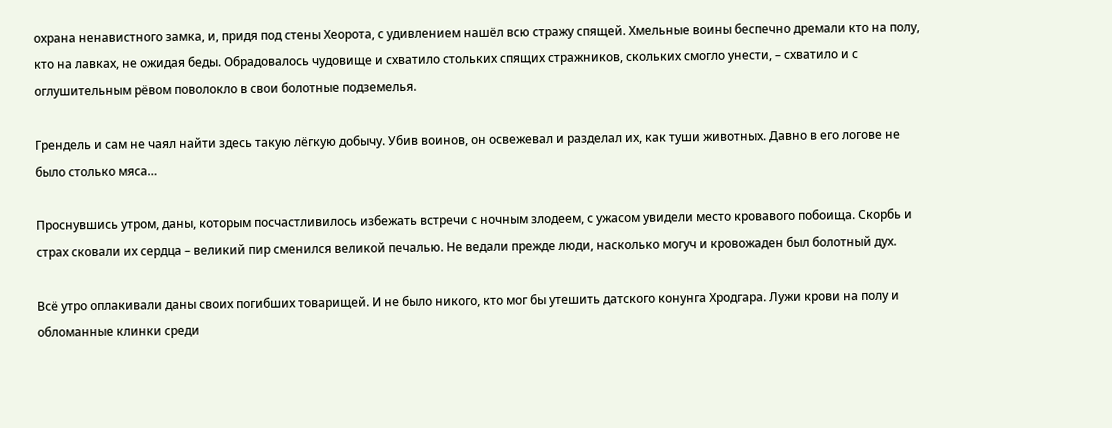охрана ненавистного замка, и, придя под стены Хеорота, с удивлением нашёл всю стражу спящей. Хмельные воины беспечно дремали кто на полу, кто на лавках, не ожидая беды. Обрадовалось чудовище и схватило стольких спящих стражников, скольких смогло унести, – схватило и с оглушительным рёвом поволокло в свои болотные подземелья.

Грендель и сам не чаял найти здесь такую лёгкую добычу. Убив воинов, он освежевал и разделал их, как туши животных. Давно в его логове не было столько мяса…

Проснувшись утром, даны, которым посчастливилось избежать встречи с ночным злодеем, с ужасом увидели место кровавого побоища. Скорбь и страх сковали их сердца – великий пир сменился великой печалью. Не ведали прежде люди, насколько могуч и кровожаден был болотный дух.

Всё утро оплакивали даны своих погибших товарищей. И не было никого, кто мог бы утешить датского конунга Хродгара. Лужи крови на полу и обломанные клинки среди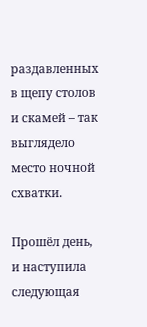раздавленных в щепу столов и скамей – так выглядело место ночной схватки.

Прошёл день, и наступила следующая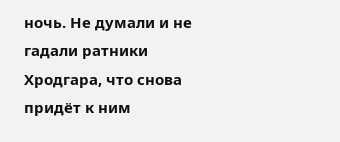ночь. Не думали и не гадали ратники Хродгара, что снова придёт к ним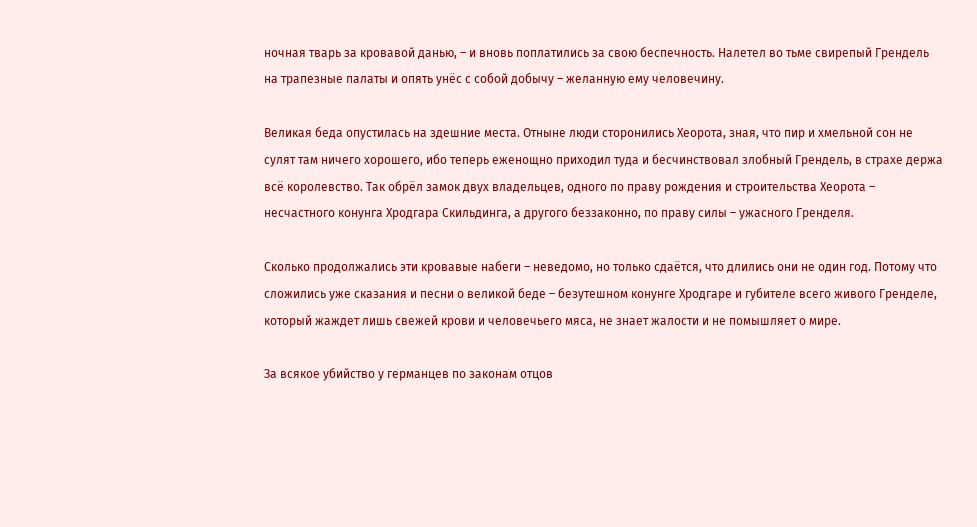ночная тварь за кровавой данью, – и вновь поплатились за свою беспечность. Налетел во тьме свирепый Грендель на трапезные палаты и опять унёс с собой добычу – желанную ему человечину.

Великая беда опустилась на здешние места. Отныне люди сторонились Хеорота, зная, что пир и хмельной сон не сулят там ничего хорошего, ибо теперь еженощно приходил туда и бесчинствовал злобный Грендель, в страхе держа всё королевство. Так обрёл замок двух владельцев, одного по праву рождения и строительства Хеорота – несчастного конунга Хродгара Скильдинга, а другого беззаконно, по праву силы – ужасного Гренделя.

Сколько продолжались эти кровавые набеги – неведомо, но только сдаётся, что длились они не один год. Потому что сложились уже сказания и песни о великой беде – безутешном конунге Хродгаре и губителе всего живого Гренделе, который жаждет лишь свежей крови и человечьего мяса, не знает жалости и не помышляет о мире.

За всякое убийство у германцев по законам отцов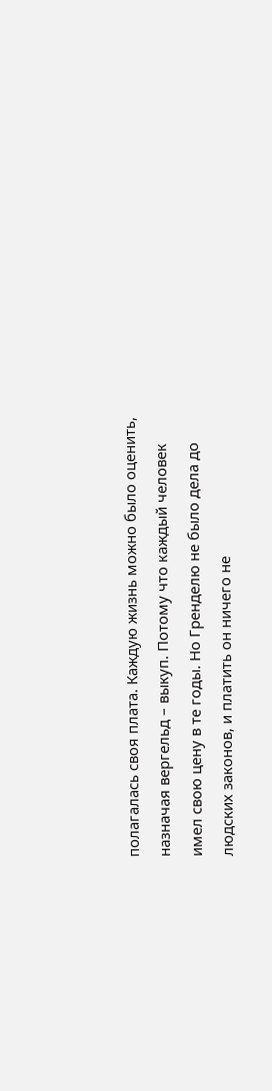полагалась своя плата. Каждую жизнь можно было оценить, назначая вергельд – выкуп. Потому что каждый человек имел свою цену в те годы. Но Гренделю не было дела до людских законов, и платить он ничего не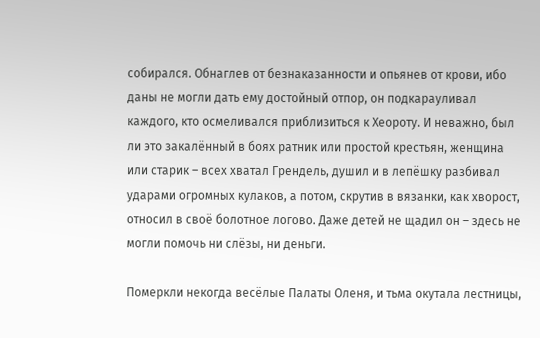собирался. Обнаглев от безнаказанности и опьянев от крови, ибо даны не могли дать ему достойный отпор, он подкарауливал каждого, кто осмеливался приблизиться к Хеороту. И неважно, был ли это закалённый в боях ратник или простой крестьян, женщина или старик – всех хватал Грендель, душил и в лепёшку разбивал ударами огромных кулаков, а потом, скрутив в вязанки, как хворост, относил в своё болотное логово. Даже детей не щадил он – здесь не могли помочь ни слёзы, ни деньги.

Померкли некогда весёлые Палаты Оленя, и тьма окутала лестницы,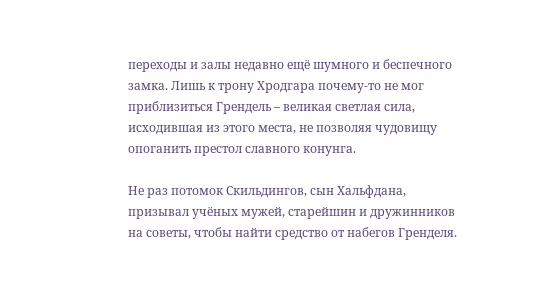переходы и залы недавно ещё шумного и беспечного замка. Лишь к трону Хродгара почему-то не мог приблизиться Грендель – великая светлая сила, исходившая из этого места, не позволяя чудовищу опоганить престол славного конунга.

Не раз потомок Скильдингов, сын Хальфдана, призывал учёных мужей, старейшин и дружинников на советы, чтобы найти средство от набегов Гренделя.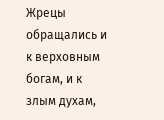Жрецы обращались и к верховным богам, и к злым духам,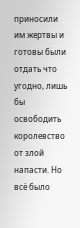приносили им жертвы и готовы были отдать что угодно, лишь бы освободить королевство от злой напасти. Но всё было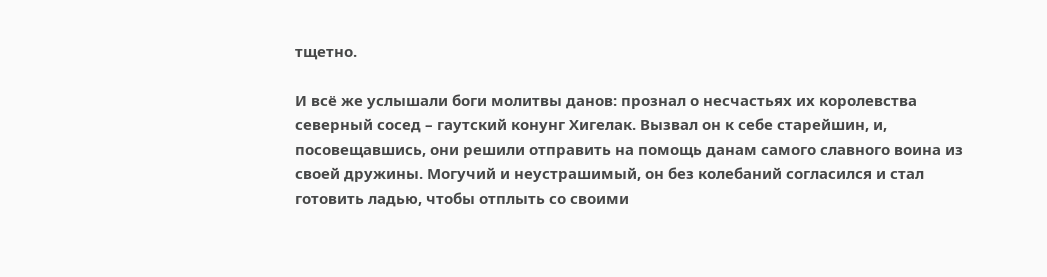тщетно.

И всё же услышали боги молитвы данов: прознал о несчастьях их королевства северный сосед – гаутский конунг Хигелак. Вызвал он к себе старейшин, и, посовещавшись, они решили отправить на помощь данам самого славного воина из своей дружины. Могучий и неустрашимый, он без колебаний согласился и стал готовить ладью, чтобы отплыть со своими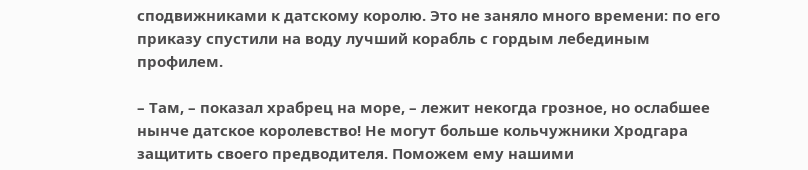сподвижниками к датскому королю. Это не заняло много времени: по его приказу спустили на воду лучший корабль с гордым лебединым профилем.

– Там, – показал храбрец на море, – лежит некогда грозное, но ослабшее нынче датское королевство! Не могут больше кольчужники Хродгара защитить своего предводителя. Поможем ему нашими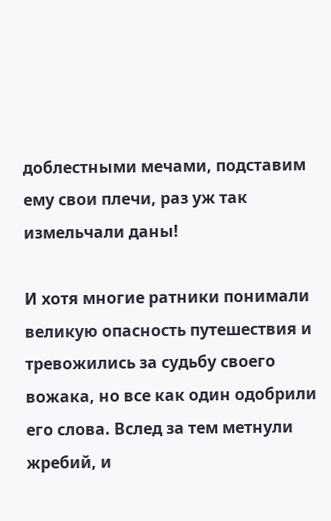доблестными мечами, подставим ему свои плечи, раз уж так измельчали даны!

И хотя многие ратники понимали великую опасность путешествия и тревожились за судьбу своего вожака, но все как один одобрили его слова. Вслед за тем метнули жребий, и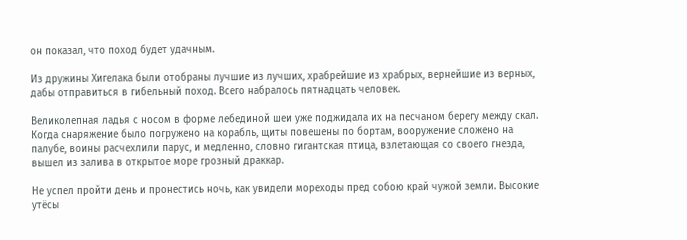он показал, что поход будет удачным.

Из дружины Хигелака были отобраны лучшие из лучших, храбрейшие из храбрых, вернейшие из верных, дабы отправиться в гибельный поход. Всего набралось пятнадцать человек.

Великолепная ладья с носом в форме лебединой шеи уже поджидала их на песчаном берегу между скал. Когда снаряжение было погружено на корабль, щиты повешены по бортам, вооружение сложено на палубе, воины расчехлили парус, и медленно, словно гигантская птица, взлетающая со своего гнезда, вышел из залива в открытое море грозный драккар.

Не успел пройти день и пронестись ночь, как увидели мореходы пред собою край чужой земли. Высокие утёсы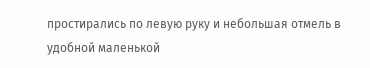простирались по левую руку и небольшая отмель в удобной маленькой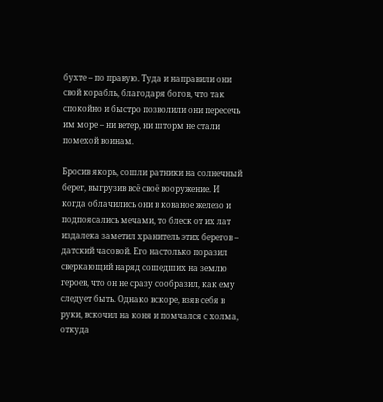бухте – по правую. Туда и направили они свой корабль, благодаря богов, что так спокойно и быстро позволили они пересечь им море – ни ветер, ни шторм не стали помехой воинам.

Бросив якорь, сошли ратники на солнечный берег, выгрузив всё своё вооружение. И когда облачились они в кованое железо и подпоясались мечами, то блеск от их лат издалека заметил хранитель этих берегов – датский часовой. Его настолько поразил сверкающий наряд сошедших на землю героев, что он не сразу сообразил, как ему следует быть. Однако вскоре, взяв себя в руки, вскочил на коня и помчался с холма, откуда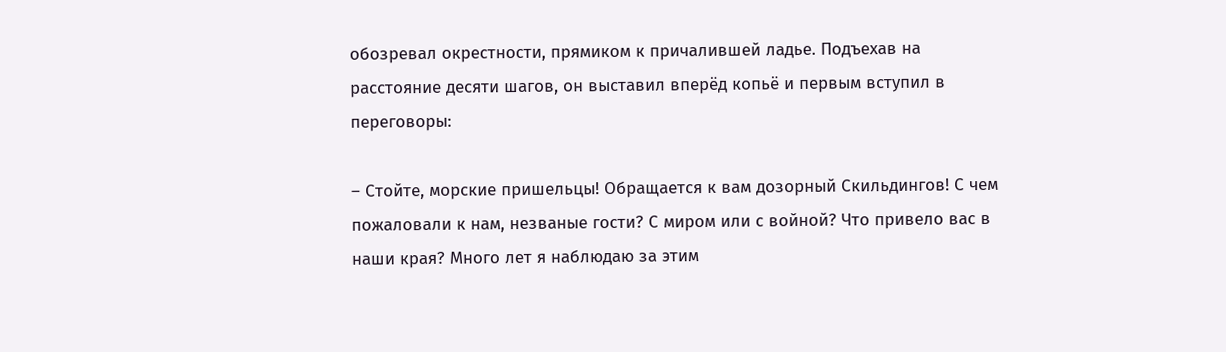обозревал окрестности, прямиком к причалившей ладье. Подъехав на расстояние десяти шагов, он выставил вперёд копьё и первым вступил в переговоры:

– Стойте, морские пришельцы! Обращается к вам дозорный Скильдингов! С чем пожаловали к нам, незваные гости? С миром или с войной? Что привело вас в наши края? Много лет я наблюдаю за этим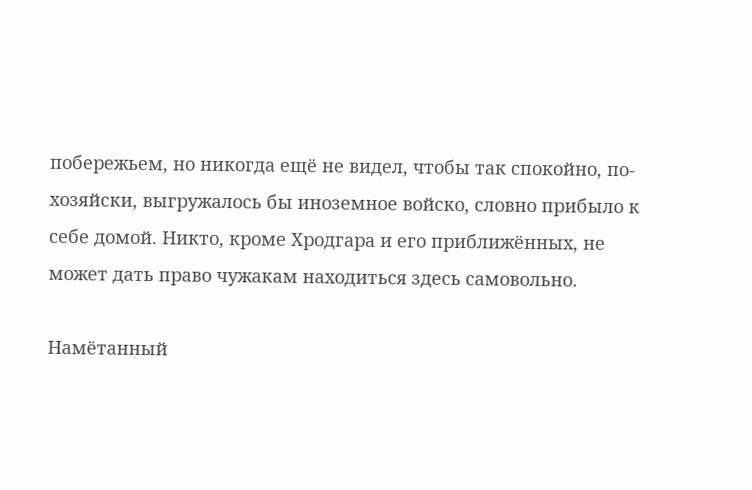побережьем, но никогда ещё не видел, чтобы так спокойно, по-хозяйски, выгружалось бы иноземное войско, словно прибыло к себе домой. Никто, кроме Хродгара и его приближённых, не может дать право чужакам находиться здесь самовольно.

Намётанный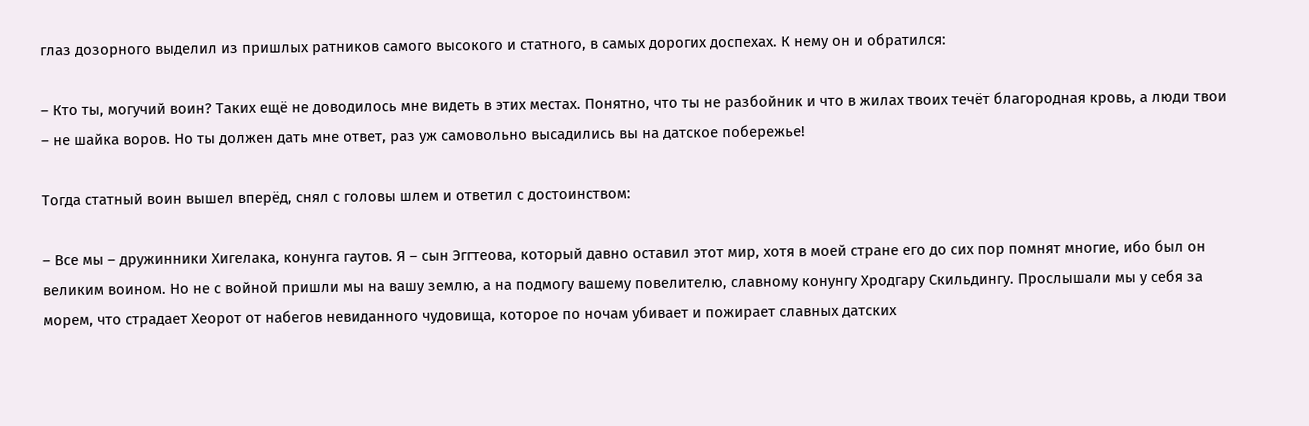глаз дозорного выделил из пришлых ратников самого высокого и статного, в самых дорогих доспехах. К нему он и обратился:

– Кто ты, могучий воин? Таких ещё не доводилось мне видеть в этих местах. Понятно, что ты не разбойник и что в жилах твоих течёт благородная кровь, а люди твои – не шайка воров. Но ты должен дать мне ответ, раз уж самовольно высадились вы на датское побережье!

Тогда статный воин вышел вперёд, снял с головы шлем и ответил с достоинством:

– Все мы – дружинники Хигелака, конунга гаутов. Я – сын Эггтеова, который давно оставил этот мир, хотя в моей стране его до сих пор помнят многие, ибо был он великим воином. Но не с войной пришли мы на вашу землю, а на подмогу вашему повелителю, славному конунгу Хродгару Скильдингу. Прослышали мы у себя за морем, что страдает Хеорот от набегов невиданного чудовища, которое по ночам убивает и пожирает славных датских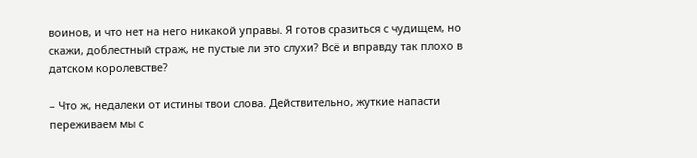воинов, и что нет на него никакой управы. Я готов сразиться с чудищем, но скажи, доблестный страж, не пустые ли это слухи? Всё и вправду так плохо в датском королевстве?

– Что ж, недалеки от истины твои слова. Действительно, жуткие напасти переживаем мы с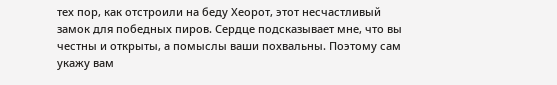тех пор, как отстроили на беду Хеорот, этот несчастливый замок для победных пиров. Сердце подсказывает мне, что вы честны и открыты, а помыслы ваши похвальны. Поэтому сам укажу вам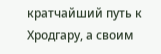кратчайший путь к Хродгару, а своим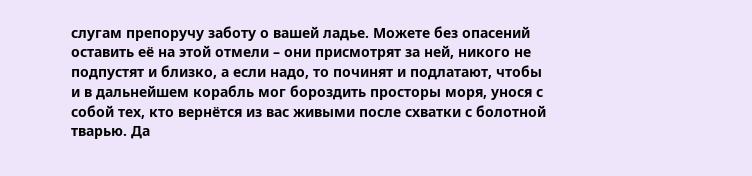слугам препоручу заботу о вашей ладье. Можете без опасений оставить её на этой отмели – они присмотрят за ней, никого не подпустят и близко, а если надо, то починят и подлатают, чтобы и в дальнейшем корабль мог бороздить просторы моря, унося с собой тех, кто вернётся из вас живыми после схватки с болотной тварью. Да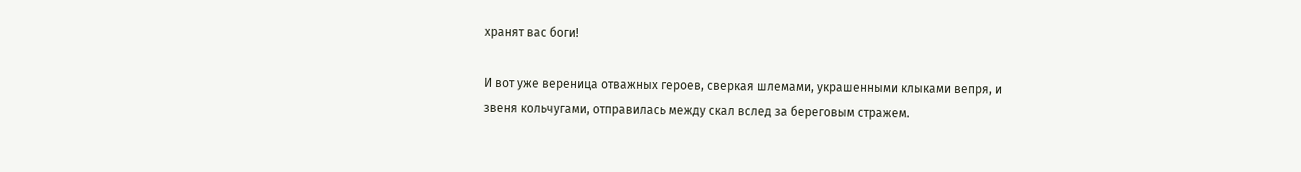хранят вас боги!

И вот уже вереница отважных героев, сверкая шлемами, украшенными клыками вепря, и звеня кольчугами, отправилась между скал вслед за береговым стражем.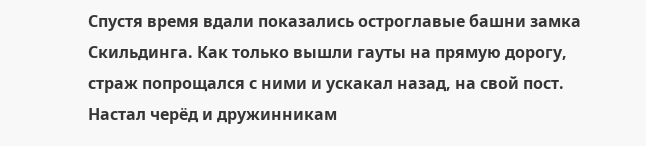Спустя время вдали показались остроглавые башни замка Скильдинга. Как только вышли гауты на прямую дорогу, страж попрощался с ними и ускакал назад, на свой пост. Настал черёд и дружинникам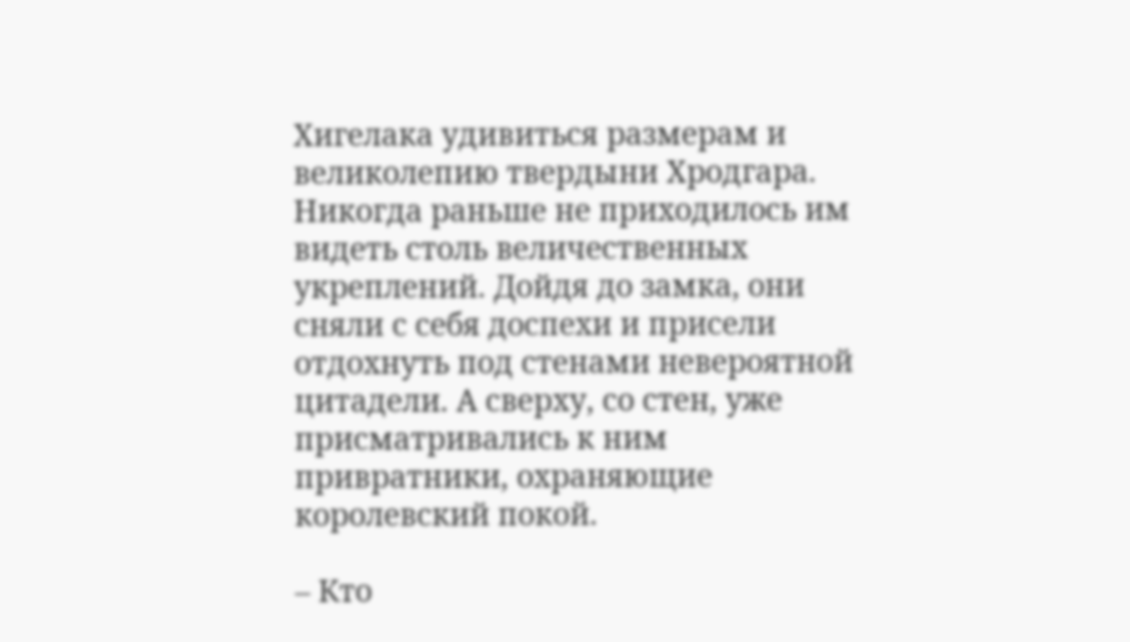Хигелака удивиться размерам и великолепию твердыни Хродгара. Никогда раньше не приходилось им видеть столь величественных укреплений. Дойдя до замка, они сняли с себя доспехи и присели отдохнуть под стенами невероятной цитадели. А сверху, со стен, уже присматривались к ним привратники, охраняющие королевский покой.

– Кто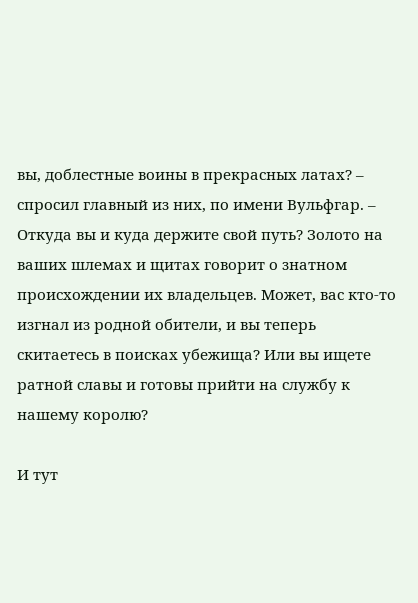вы, доблестные воины в прекрасных латах? – спросил главный из них, по имени Вульфгар. – Откуда вы и куда держите свой путь? Золото на ваших шлемах и щитах говорит о знатном происхождении их владельцев. Может, вас кто-то изгнал из родной обители, и вы теперь скитаетесь в поисках убежища? Или вы ищете ратной славы и готовы прийти на службу к нашему королю?

И тут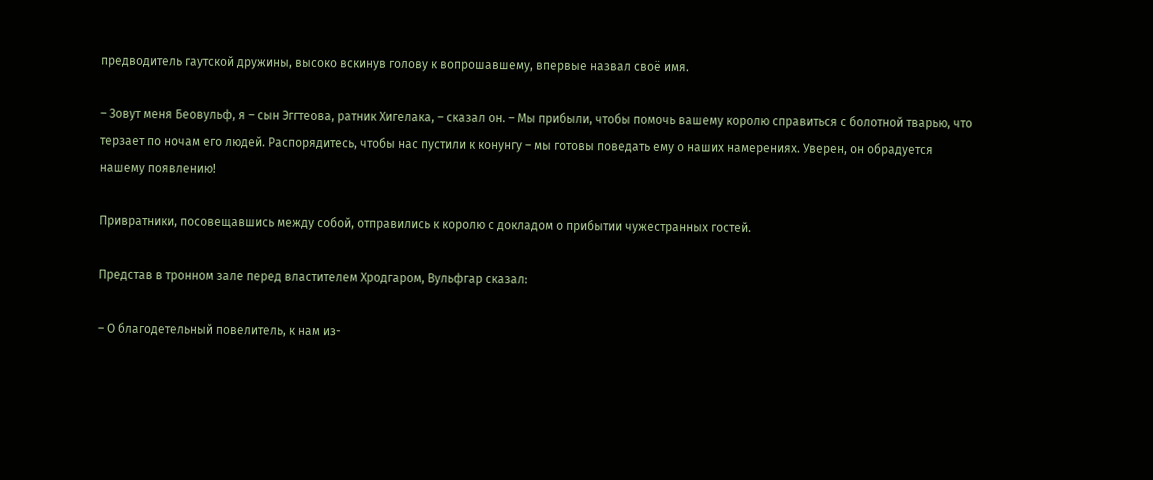предводитель гаутской дружины, высоко вскинув голову к вопрошавшему, впервые назвал своё имя.

– Зовут меня Беовульф, я – сын Эггтеова, ратник Хигелака, – сказал он. – Мы прибыли, чтобы помочь вашему королю справиться с болотной тварью, что терзает по ночам его людей. Распорядитесь, чтобы нас пустили к конунгу – мы готовы поведать ему о наших намерениях. Уверен, он обрадуется нашему появлению!

Привратники, посовещавшись между собой, отправились к королю с докладом о прибытии чужестранных гостей.

Представ в тронном зале перед властителем Хродгаром, Вульфгар сказал:

– О благодетельный повелитель, к нам из-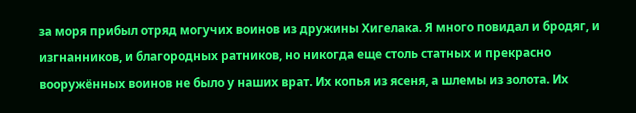за моря прибыл отряд могучих воинов из дружины Хигелака. Я много повидал и бродяг, и изгнанников, и благородных ратников, но никогда еще столь статных и прекрасно вооружённых воинов не было у наших врат. Их копья из ясеня, а шлемы из золота. Их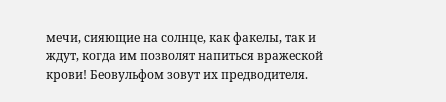мечи, сияющие на солнце, как факелы, так и ждут, когда им позволят напиться вражеской крови! Беовульфом зовут их предводителя.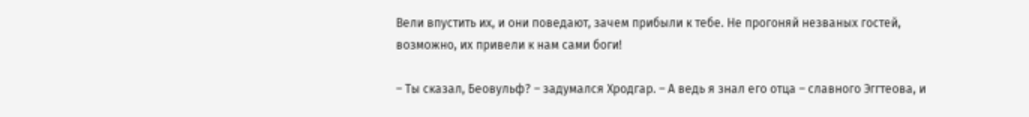Вели впустить их, и они поведают, зачем прибыли к тебе. Не прогоняй незваных гостей, возможно, их привели к нам сами боги!

– Ты сказал, Беовульф? – задумался Хродгар. – А ведь я знал его отца – славного Эггтеова, и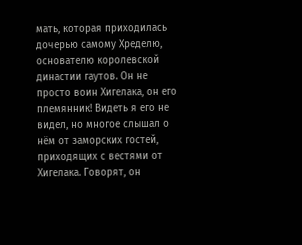мать, которая приходилась дочерью самому Хределю, основателю королевской династии гаутов. Он не просто воин Хигелака, он его племянник! Видеть я его не видел, но многое слышал о нём от заморских гостей, приходящих с вестями от Хигелака. Говорят, он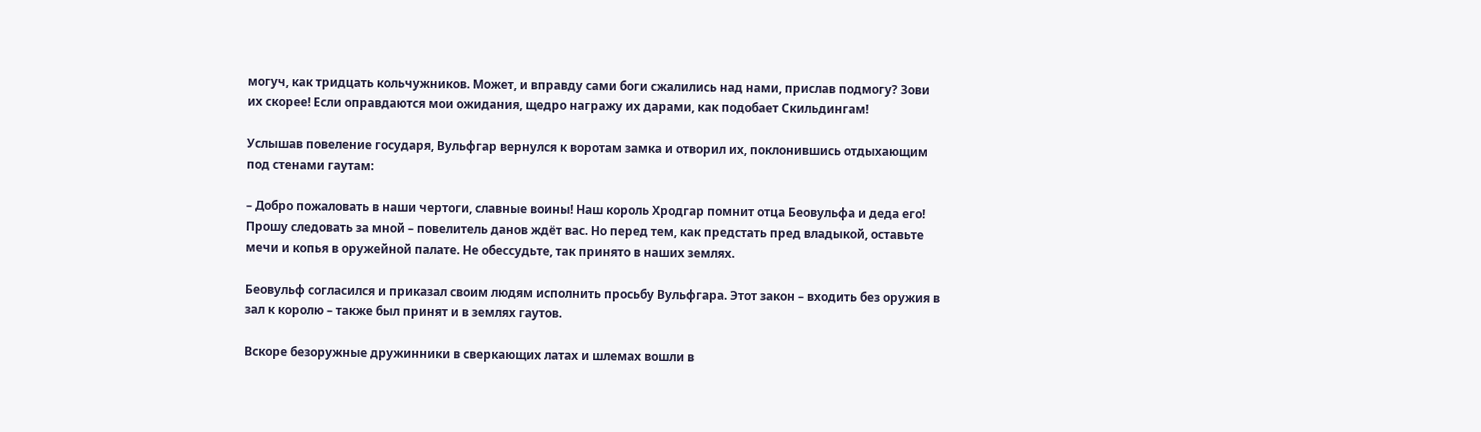могуч, как тридцать кольчужников. Может, и вправду сами боги сжалились над нами, прислав подмогу? Зови их скорее! Если оправдаются мои ожидания, щедро награжу их дарами, как подобает Скильдингам!

Услышав повеление государя, Вульфгар вернулся к воротам замка и отворил их, поклонившись отдыхающим под стенами гаутам:

– Добро пожаловать в наши чертоги, славные воины! Наш король Хродгар помнит отца Беовульфа и деда его! Прошу следовать за мной – повелитель данов ждёт вас. Но перед тем, как предстать пред владыкой, оставьте мечи и копья в оружейной палате. Не обессудьте, так принято в наших землях.

Беовульф согласился и приказал своим людям исполнить просьбу Вульфгара. Этот закон – входить без оружия в зал к королю – также был принят и в землях гаутов.

Вскоре безоружные дружинники в сверкающих латах и шлемах вошли в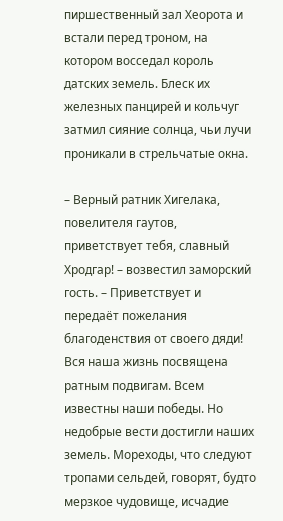пиршественный зал Хеорота и встали перед троном, на котором восседал король датских земель. Блеск их железных панцирей и кольчуг затмил сияние солнца, чьи лучи проникали в стрельчатые окна.

– Верный ратник Хигелака, повелителя гаутов, приветствует тебя, славный Хродгар! – возвестил заморский гость. – Приветствует и передаёт пожелания благоденствия от своего дяди! Вся наша жизнь посвящена ратным подвигам. Всем известны наши победы. Но недобрые вести достигли наших земель. Мореходы, что следуют тропами сельдей, говорят, будто мерзкое чудовище, исчадие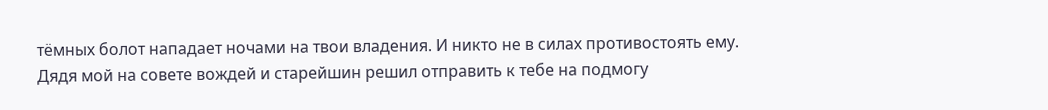тёмных болот нападает ночами на твои владения. И никто не в силах противостоять ему. Дядя мой на совете вождей и старейшин решил отправить к тебе на подмогу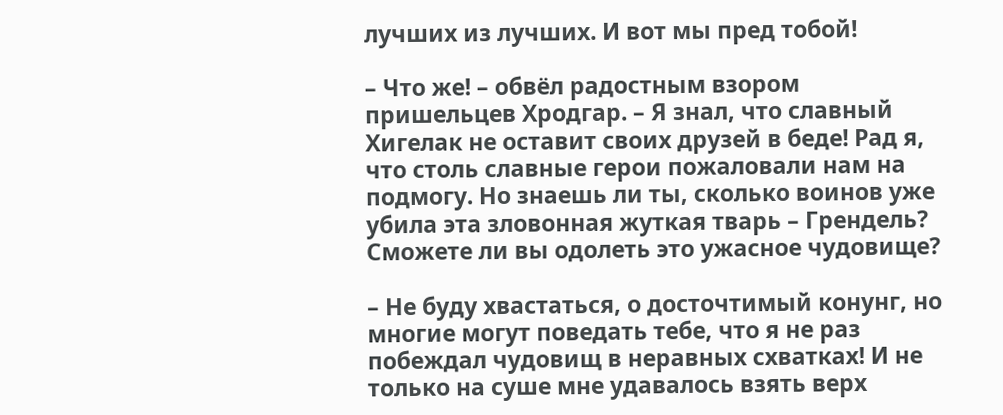лучших из лучших. И вот мы пред тобой!

– Что же! – обвёл радостным взором пришельцев Хродгар. – Я знал, что славный Хигелак не оставит своих друзей в беде! Рад я, что столь славные герои пожаловали нам на подмогу. Но знаешь ли ты, сколько воинов уже убила эта зловонная жуткая тварь – Грендель? Сможете ли вы одолеть это ужасное чудовище?

– Не буду хвастаться, о досточтимый конунг, но многие могут поведать тебе, что я не раз побеждал чудовищ в неравных схватках! И не только на суше мне удавалось взять верх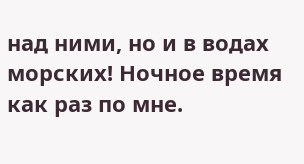над ними, но и в водах морских! Ночное время как раз по мне.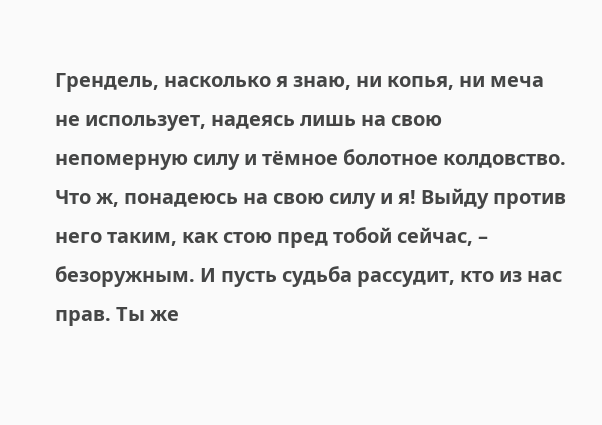Грендель, насколько я знаю, ни копья, ни меча не использует, надеясь лишь на свою непомерную силу и тёмное болотное колдовство. Что ж, понадеюсь на свою силу и я! Выйду против него таким, как стою пред тобой сейчас, – безоружным. И пусть судьба рассудит, кто из нас прав. Ты же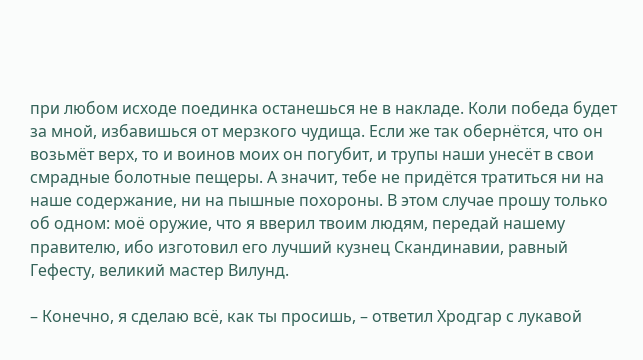при любом исходе поединка останешься не в накладе. Коли победа будет за мной, избавишься от мерзкого чудища. Если же так обернётся, что он возьмёт верх, то и воинов моих он погубит, и трупы наши унесёт в свои смрадные болотные пещеры. А значит, тебе не придётся тратиться ни на наше содержание, ни на пышные похороны. В этом случае прошу только об одном: моё оружие, что я вверил твоим людям, передай нашему правителю, ибо изготовил его лучший кузнец Скандинавии, равный Гефесту, великий мастер Вилунд.

– Конечно, я сделаю всё, как ты просишь, – ответил Хродгар с лукавой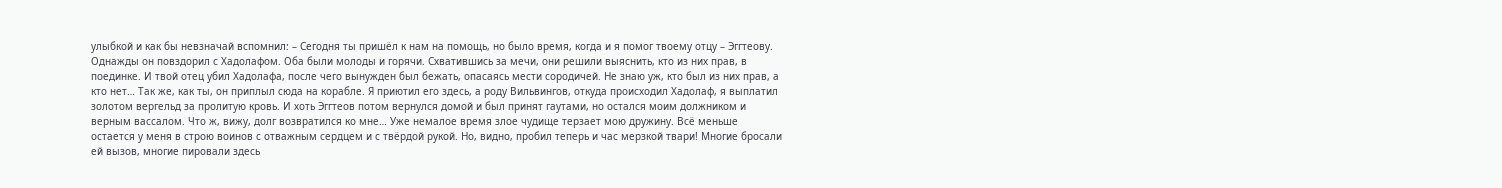улыбкой и как бы невзначай вспомнил: – Сегодня ты пришёл к нам на помощь, но было время, когда и я помог твоему отцу – Эггтеову. Однажды он повздорил с Хадолафом. Оба были молоды и горячи. Схватившись за мечи, они решили выяснить, кто из них прав, в поединке. И твой отец убил Хадолафа, после чего вынужден был бежать, опасаясь мести сородичей. Не знаю уж, кто был из них прав, а кто нет… Так же, как ты, он приплыл сюда на корабле. Я приютил его здесь, а роду Вильвингов, откуда происходил Хадолаф, я выплатил золотом вергельд за пролитую кровь. И хоть Эггтеов потом вернулся домой и был принят гаутами, но остался моим должником и верным вассалом. Что ж, вижу, долг возвратился ко мне… Уже немалое время злое чудище терзает мою дружину. Всё меньше остается у меня в строю воинов с отважным сердцем и с твёрдой рукой. Но, видно, пробил теперь и час мерзкой твари! Многие бросали ей вызов, многие пировали здесь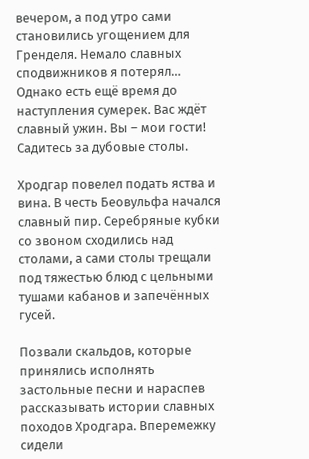вечером, а под утро сами становились угощением для Гренделя. Немало славных сподвижников я потерял… Однако есть ещё время до наступления сумерек. Вас ждёт славный ужин. Вы – мои гости! Садитесь за дубовые столы.

Хродгар повелел подать яства и вина. В честь Беовульфа начался славный пир. Серебряные кубки со звоном сходились над столами, а сами столы трещали под тяжестью блюд с цельными тушами кабанов и запечённых гусей.

Позвали скальдов, которые принялись исполнять застольные песни и нараспев рассказывать истории славных походов Хродгара. Вперемежку сидели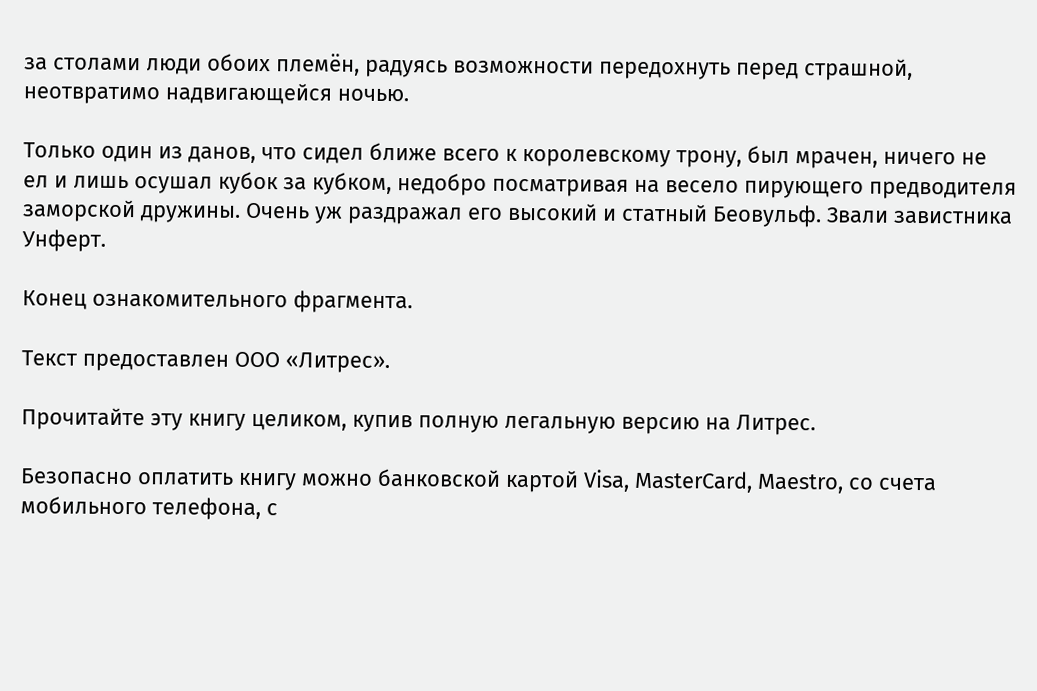за столами люди обоих племён, радуясь возможности передохнуть перед страшной, неотвратимо надвигающейся ночью.

Только один из данов, что сидел ближе всего к королевскому трону, был мрачен, ничего не ел и лишь осушал кубок за кубком, недобро посматривая на весело пирующего предводителя заморской дружины. Очень уж раздражал его высокий и статный Беовульф. Звали завистника Унферт.

Конец ознакомительного фрагмента.

Текст предоставлен ООО «Литрес».

Прочитайте эту книгу целиком, купив полную легальную версию на Литрес.

Безопасно оплатить книгу можно банковской картой Visa, MasterCard, Maestro, со счета мобильного телефона, с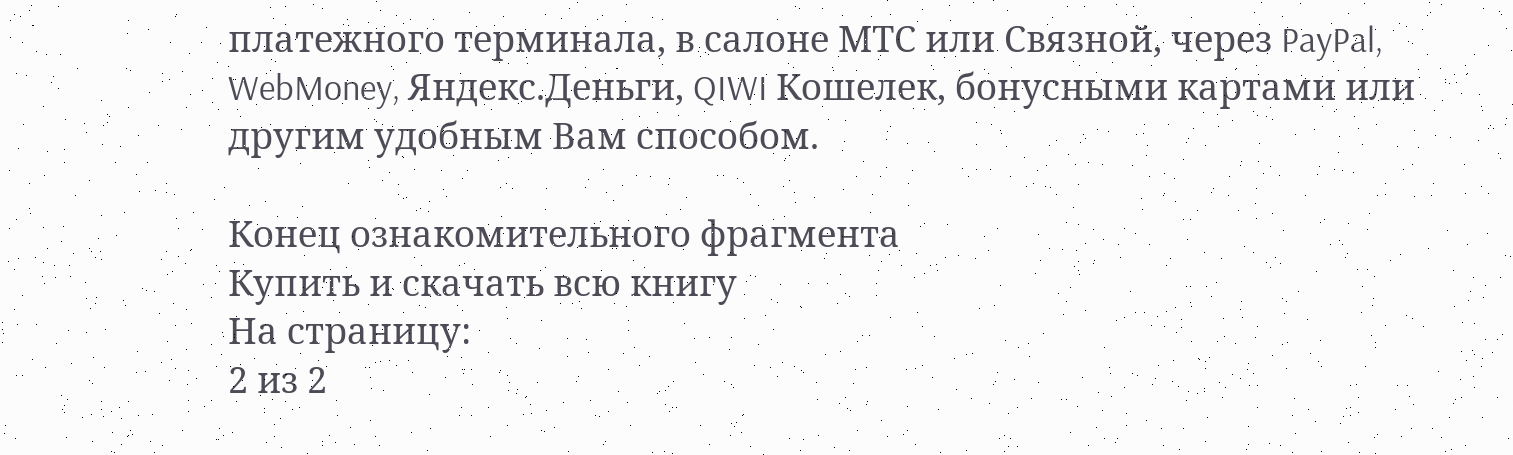платежного терминала, в салоне МТС или Связной, через PayPal, WebMoney, Яндекс.Деньги, QIWI Кошелек, бонусными картами или другим удобным Вам способом.

Конец ознакомительного фрагмента
Купить и скачать всю книгу
На страницу:
2 из 2